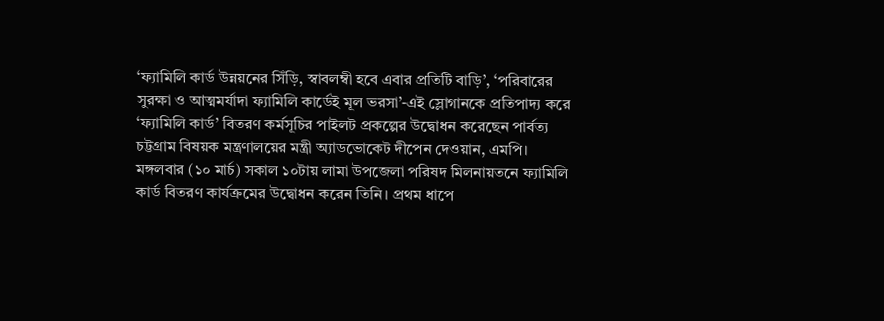‘ফ্যামিলি কার্ড উন্নয়নের সিঁড়ি, স্বাবলম্বী হবে এবার প্রতিটি বাড়ি’, ‘পরিবারের সুরক্ষা ও আত্মমর্যাদা ফ্যামিলি কার্ডেই মূল ভরসা’-এই স্লোগানকে প্রতিপাদ্য করে ‘ফ্যামিলি কার্ড’ বিতরণ কর্মসূচির পাইলট প্রকল্পের উদ্বোধন করেছেন পার্বত্য চট্টগ্রাম বিষয়ক মন্ত্রণালয়ের মন্ত্রী অ্যাডভোকেট দীপেন দেওয়ান, এমপি।
মঙ্গলবার (১০ মার্চ) সকাল ১০টায় লামা উপজেলা পরিষদ মিলনায়তনে ফ্যামিলি কার্ড বিতরণ কার্যক্রমের উদ্বোধন করেন তিনি। প্রথম ধাপে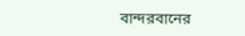বান্দরবানের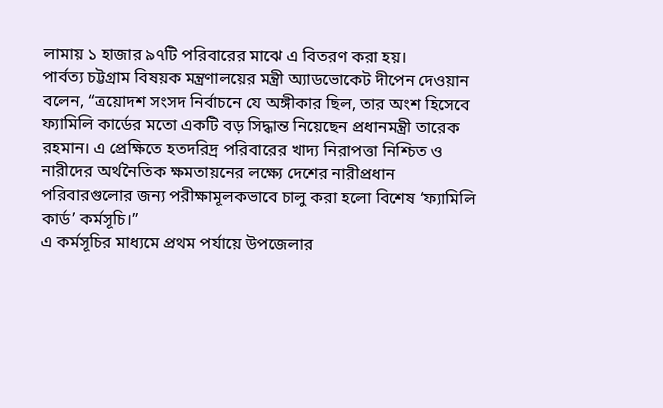লামায় ১ হাজার ৯৭টি পরিবারের মাঝে এ বিতরণ করা হয়।
পার্বত্য চট্টগ্রাম বিষয়ক মন্ত্রণালয়ের মন্ত্রী অ্যাডভোকেট দীপেন দেওয়ান বলেন, “ত্রয়োদশ সংসদ নির্বাচনে যে অঙ্গীকার ছিল, তার অংশ হিসেবে ফ্যামিলি কার্ডের মতো একটি বড় সিদ্ধান্ত নিয়েছেন প্রধানমন্ত্রী তারেক রহমান। এ প্রেক্ষিতে হতদরিদ্র পরিবারের খাদ্য নিরাপত্তা নিশ্চিত ও নারীদের অর্থনৈতিক ক্ষমতায়নের লক্ষ্যে দেশের নারীপ্রধান পরিবারগুলোর জন্য পরীক্ষামূলকভাবে চালু করা হলো বিশেষ ‘ফ্যামিলি কার্ড’ কর্মসূচি।”
এ কর্মসূচির মাধ্যমে প্রথম পর্যায়ে উপজেলার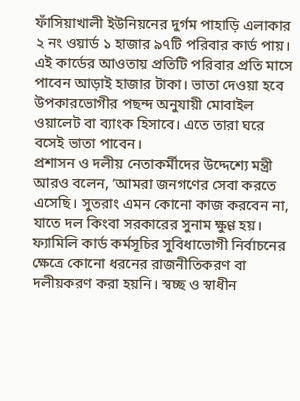ফাঁসিয়াখালী ইউনিয়নের দুর্গম পাহাড়ি এলাকার ২ নং ওয়ার্ড ১ হাজার ৯৭টি পরিবার কার্ড পায়। এই কার্ডের আওতায় প্রতিটি পরিবার প্রতি মাসে পাবেন আড়াই হাজার টাকা। ভাতা দেওয়া হবে উপকারভোগীর পছন্দ অনুযায়ী মোবাইল ওয়ালেট বা ব্যাংক হিসাবে। এতে তারা ঘরে বসেই ভাতা পাবেন।
প্রশাসন ও দলীয় নেতাকর্মীদের উদ্দেশ্যে মন্ত্রী আরও বলেন, ‘আমরা জনগণের সেবা করতে এসেছি। সুতরাং এমন কোনো কাজ করবেন না, যাতে দল কিংবা সরকারের সুনাম ক্ষুণ্ণ হয়। ফ্যামিলি কার্ড কর্মসূচির সুবিধাভোগী নির্বাচনের ক্ষেত্রে কোনো ধরনের রাজনীতিকরণ বা দলীয়করণ করা হয়নি। স্বচ্ছ ও স্বাধীন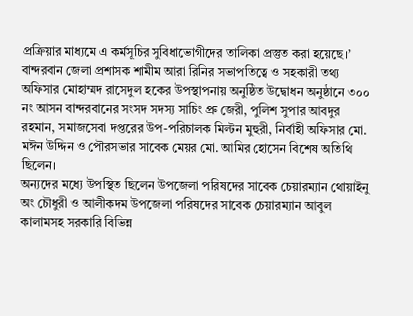প্রক্রিয়ার মাধ্যমে এ কর্মসূচির সুবিধাভোগীদের তালিকা প্রস্তুত করা হয়েছে।’
বান্দরবান জেলা প্রশাসক শামীম আরা রিনির সভাপতিত্বে ও সহকারী তথ্য অফিসার মোহাম্মদ রাসেদুল হকের উপস্থাপনায় অনুষ্ঠিত উদ্বোধন অনুষ্ঠানে ৩০০ নং আসন বান্দরবানের সংসদ সদস্য সাচিং প্রু জেরী, পুলিশ সুপার আবদুর রহমান, সমাজসেবা দপ্তরের উপ-পরিচালক মিল্টন মুহুরী, নির্বাহী অফিসার মো. মঈন উদ্দিন ও পৌরসভার সাবেক মেয়র মো. আমির হোসেন বিশেষ অতিথি ছিলেন।
অন্যদের মধ্যে উপস্থিত ছিলেন উপজেলা পরিষদের সাবেক চেয়ারম্যান থোয়াইনু অং চৌধুরী ও আলীকদম উপজেলা পরিষদের সাবেক চেয়ারম্যান আবুল কালামসহ সরকারি বিভিন্ন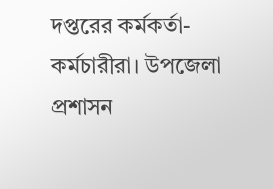দপ্তরের কর্মকর্তা-কর্মচারীরা। উপজেলা প্রশাসন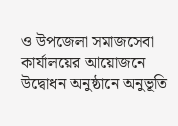ও উপজেলা সমাজসেবা কার্যালয়ের আয়োজনে উদ্বোধন অনুষ্ঠানে অনুভূতি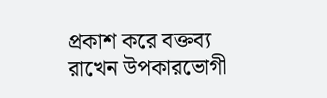প্রকাশ করে বক্তব্য রাখেন উপকারভোগী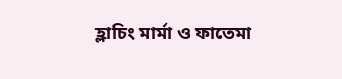হ্লাচিং মার্মা ও ফাতেমা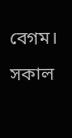বেগম।
সকাল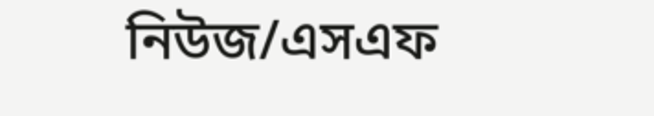নিউজ/এসএফ